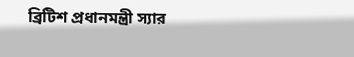ব্রিটিশ প্রধানমন্ত্রী স্যার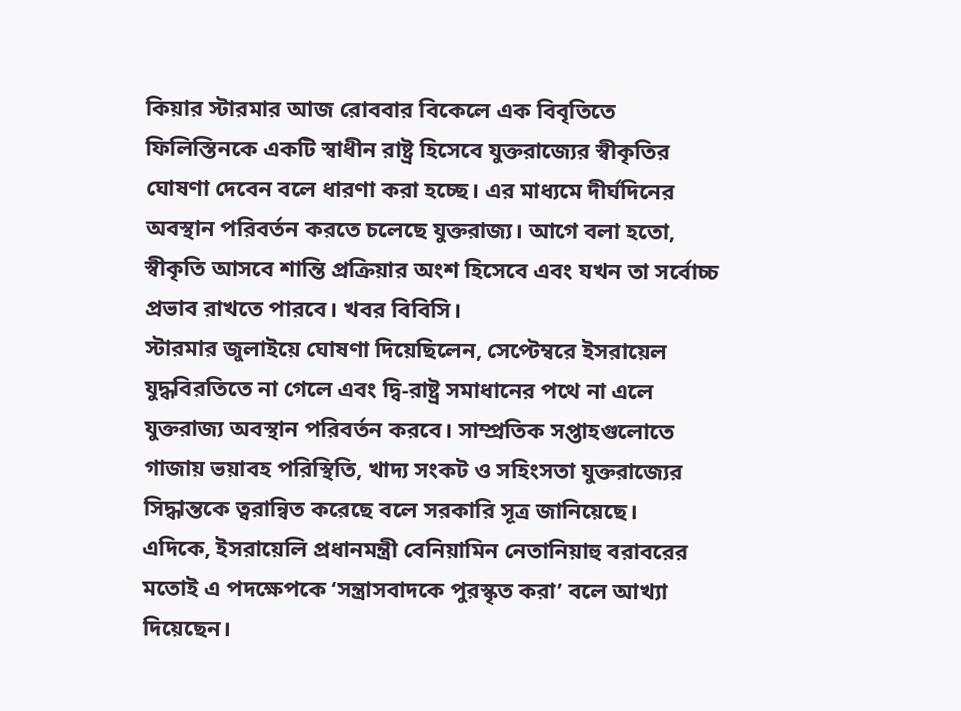কিয়ার স্টারমার আজ রোববার বিকেলে এক বিবৃতিতে ফিলিস্তিনকে একটি স্বাধীন রাষ্ট্র হিসেবে যুক্তরাজ্যের স্বীকৃতির ঘোষণা দেবেন বলে ধারণা করা হচ্ছে। এর মাধ্যমে দীর্ঘদিনের অবস্থান পরিবর্তন করতে চলেছে যুক্তরাজ্য। আগে বলা হতো, স্বীকৃতি আসবে শান্তি প্রক্রিয়ার অংশ হিসেবে এবং যখন তা সর্বোচ্চ প্রভাব রাখতে পারবে। খবর বিবিসি।
স্টারমার জুলাইয়ে ঘোষণা দিয়েছিলেন, সেপ্টেম্বরে ইসরায়েল যুদ্ধবিরতিতে না গেলে এবং দ্বি-রাষ্ট্র সমাধানের পথে না এলে যুক্তরাজ্য অবস্থান পরিবর্তন করবে। সাম্প্রতিক সপ্তাহগুলোতে গাজায় ভয়াবহ পরিস্থিতি, খাদ্য সংকট ও সহিংসতা যুক্তরাজ্যের সিদ্ধান্তকে ত্বরান্বিত করেছে বলে সরকারি সূত্র জানিয়েছে।
এদিকে, ইসরায়েলি প্রধানমন্ত্রী বেনিয়ামিন নেতানিয়াহু বরাবরের মতোই এ পদক্ষেপকে ‘সন্ত্রাসবাদকে পুরস্কৃত করা’ বলে আখ্যা দিয়েছেন।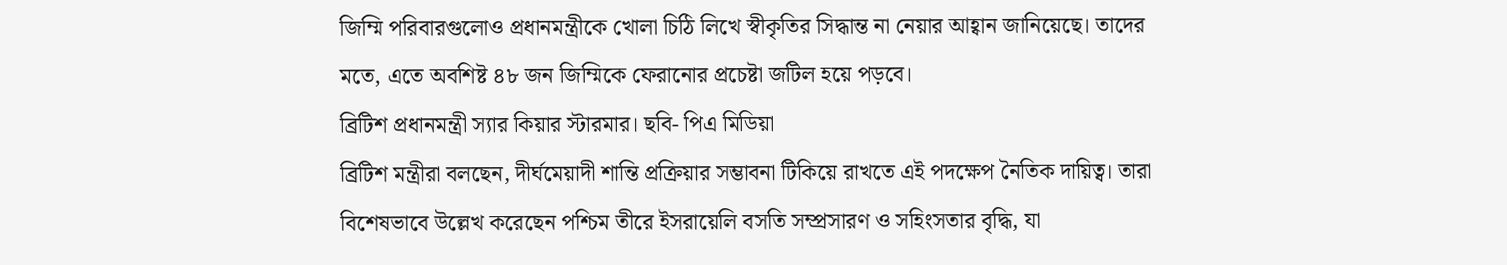জিম্মি পরিবারগুলোও প্রধানমন্ত্রীকে খোলা চিঠি লিখে স্বীকৃতির সিদ্ধান্ত না নেয়ার আহ্বান জানিয়েছে। তাদের মতে, এতে অবশিষ্ট ৪৮ জন জিম্মিকে ফেরানোর প্রচেষ্টা জটিল হয়ে পড়বে।
ব্রিটিশ প্রধানমন্ত্রী স্যার কিয়ার স্টারমার। ছবি- পিএ মিডিয়া
ব্রিটিশ মন্ত্রীরা বলছেন, দীর্ঘমেয়াদী শান্তি প্রক্রিয়ার সম্ভাবনা টিকিয়ে রাখতে এই পদক্ষেপ নৈতিক দায়িত্ব। তারা বিশেষভাবে উল্লেখ করেছেন পশ্চিম তীরে ইসরায়েলি বসতি সম্প্রসারণ ও সহিংসতার বৃদ্ধি, যা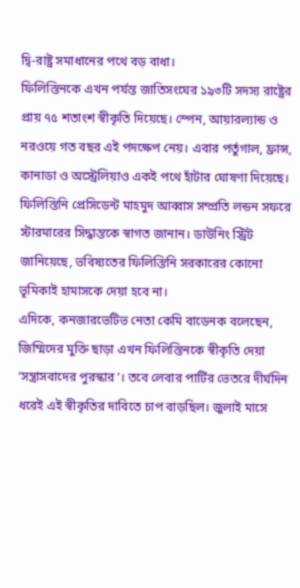দ্বি-রাষ্ট্র সমাধানের পথে বড় বাধা।
ফিলিস্তিনকে এখন পর্যন্ত জাতিসংঘের ১৯৩টি সদস্য রাষ্ট্রের প্রায় ৭৫ শতাংশ স্বীকৃতি দিয়েছে। স্পেন, আয়ারল্যান্ড ও নরওয়ে গত বছর এই পদক্ষেপ নেয়। এবার পর্তুগাল, ফ্রান্স, কানাডা ও অস্ট্রেলিয়াও একই পথে হাঁটার ঘোষণা দিয়েছে।
ফিলিস্তিনি প্রেসিডেন্ট মাহমুদ আব্বাস সম্প্রতি লন্ডন সফরে স্টারমারের সিদ্ধান্তকে স্বাগত জানান। ডাউনিং স্ট্রিট জানিয়েছে, ভবিষ্যতের ফিলিস্তিনি সরকারের কোনো ভূমিকাই হামাসকে দেয়া হবে না।
এদিকে, কনজারভেটিভ নেতা কেমি বাডেনক বলেছেন, জিম্মিদের মুক্তি ছাড়া এখন ফিলিস্তিনকে স্বীকৃতি দেয়া ‘সন্ত্রাসবাদের পুরস্কার’। তবে লেবার পার্টির ভেতরে দীর্ঘদিন ধরেই এই স্বীকৃতির দাবিতে চাপ বাড়ছিল। জুলাই মাসে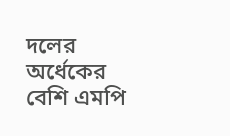দলের অর্ধেকের বেশি এমপি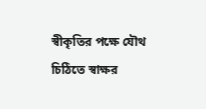স্বীকৃতির পক্ষে যৌথ চিঠিতে স্বাক্ষর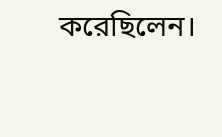করেছিলেন।